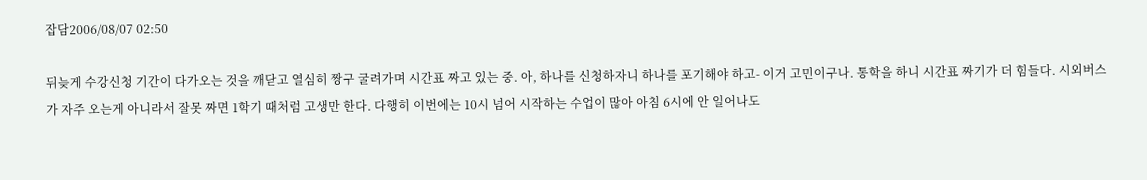잡담2006/08/07 02:50

뒤늦게 수강신청 기간이 다가오는 것을 깨닫고 열심히 짱구 굴려가며 시간표 짜고 있는 중. 아, 하나를 신청하자니 하나를 포기해야 하고- 이거 고민이구나. 통학을 하니 시간표 짜기가 더 힘들다. 시외버스가 자주 오는게 아니라서 잘못 짜면 1학기 때처럼 고생만 한다. 다행히 이번에는 10시 넘어 시작하는 수업이 많아 아침 6시에 안 일어나도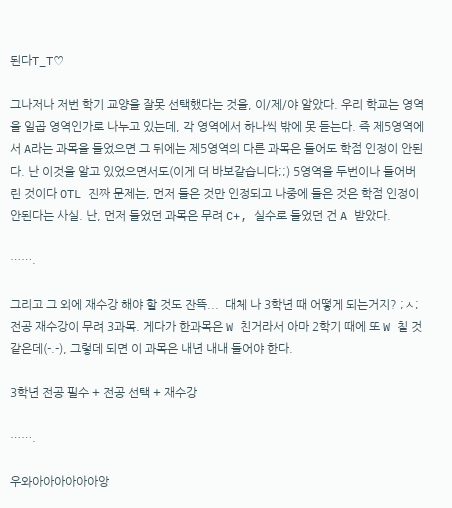된다T_T♡

그나저나 저번 학기 교양을 잘못 선택했다는 것을, 이/제/야 알았다. 우리 학교는 영역을 일곱 영역인가로 나누고 있는데, 각 영역에서 하나씩 밖에 못 듣는다. 즉 제5영역에서 A라는 과목을 들었으면 그 뒤에는 제5영역의 다른 과목은 들어도 학점 인정이 안된다. 난 이것을 알고 있었으면서도(이게 더 바보같습니다;;) 5영역을 두번이나 들어버린 것이다 OTL 진짜 문제는, 먼저 들은 것만 인정되고 나중에 들은 것은 학점 인정이 안된다는 사실. 난, 먼저 들었던 과목은 무려 C+, 실수로 들었던 건 A 받았다.

…….

그리고 그 외에 재수강 해야 할 것도 잔뜩...  대체 나 3학년 때 어떻게 되는거지? ;ㅅ;
전공 재수강이 무려 3과목. 게다가 한과목은 W 친거라서 아마 2학기 때에 또 W 칠 것 같은데(-.-), 그렇데 되면 이 과목은 내년 내내 들어야 한다.

3학년 전공 필수 + 전공 선택 + 재수강

…….

우와아아아아아아앙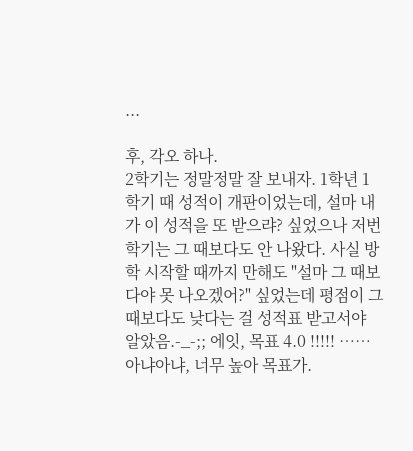...

후, 각오 하나.
2학기는 정말정말 잘 보내자. 1학년 1학기 때 성적이 개판이었는데, 설마 내가 이 성적을 또 받으랴? 싶었으나 저번 학기는 그 때보다도 안 나왔다. 사실 방학 시작할 때까지 만해도 "설마 그 때보다야 못 나오겠어?" 싶었는데 평점이 그 때보다도 낮다는 걸 성적표 받고서야 알았음.-_-;; 에잇, 목표 4.0 !!!!! ……아냐아냐, 너무 높아 목표가.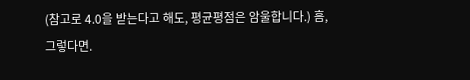(참고로 4.0을 받는다고 해도, 평균평점은 암울합니다.) 흠, 그렇다면.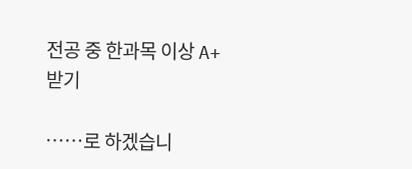전공 중 한과목 이상 A+ 받기

……로 하겠습니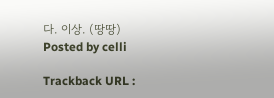다. 이상. (땅땅)
Posted by celli

Trackback URL :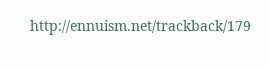http://ennuism.net/trackback/179